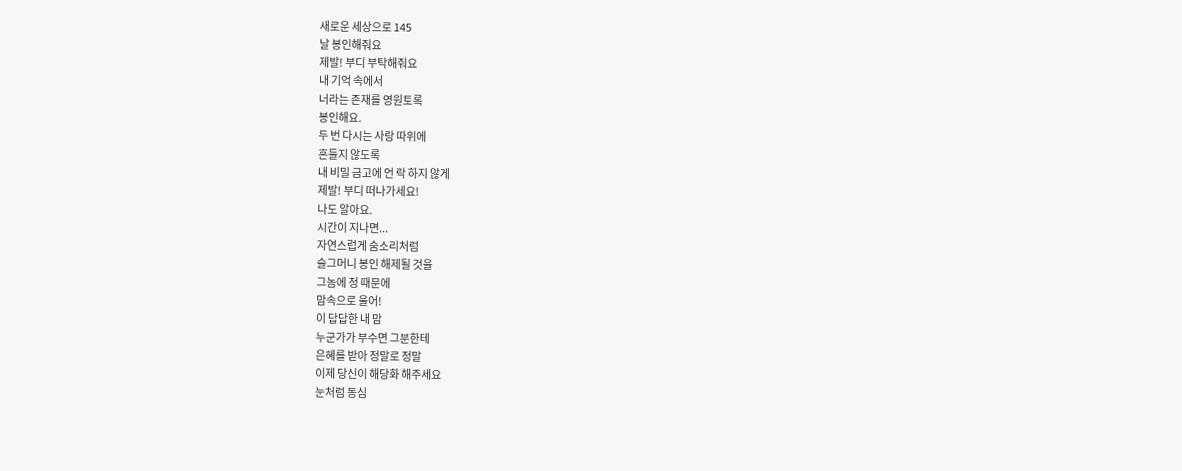새로운 세상으로 145
날 봉인해줘요
제발! 부디 부탁해줘요
내 기억 속에서
너라는 존재를 영원토록
봉인해요.
두 번 다시는 사랑 따위에
흔들지 않도록
내 비밀 금고에 언 락 하지 않게
제발! 부디 떠나가세요!
나도 알아요.
시간이 지나면...
자연스럽게 숨소리처럼
슬그머니 봉인 해제될 것을
그놈에 정 때문에
맘속으로 울어!
이 답답한 내 맘
누군가가 부수면 그분한테
은혜를 받아 정말로 정말
이제 당신이 해당화 해주세요
눈처럼 동심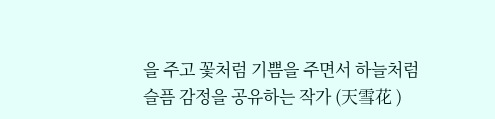을 주고 꽃처럼 기쁨을 주면서 하늘처럼 슬픔 감정을 공유하는 작가 (天雪花 )